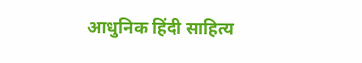आधुनिक हिंदी साहित्य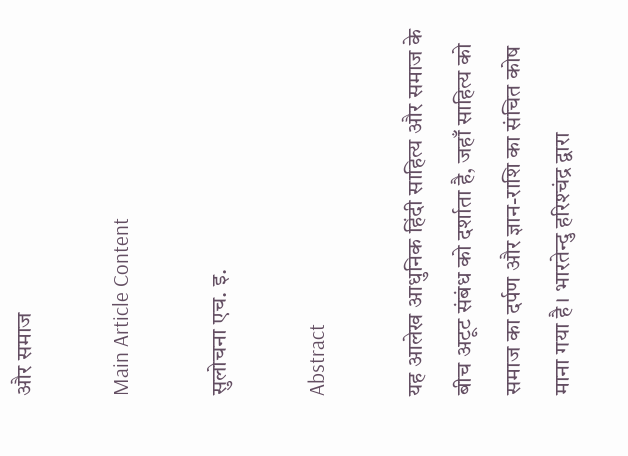और समाज

Main Article Content

सुलोचना एच. इ.

Abstract

यह आलेख आधुनिक हिंदी साहित्य और समाज के बीच अटूट संबंध को दर्शाता है, जहाँ साहित्य को समाज का दर्पण और ज्ञान-राशि का संचित कोष माना गया है। भारतेन्दु हरिश्‍चंद्र द्वारा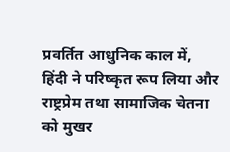प्रवर्तित आधुनिक काल में, हिंदी ने परिष्कृत रूप लिया और राष्ट्रप्रेम तथा सामाजिक चेतना को मुखर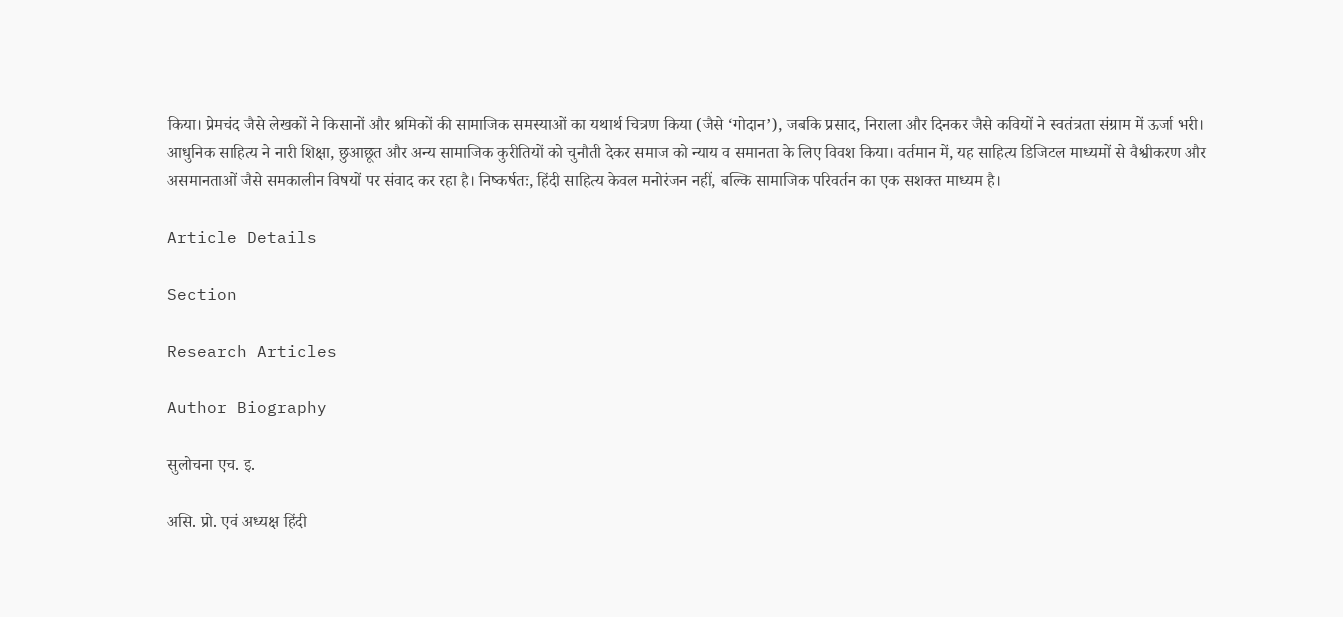किया। प्रेमचंद जैसे लेखकों ने किसानों और श्रमिकों की सामाजिक समस्याओं का यथार्थ चित्रण किया (जैसे ‘गोदान’), जबकि प्रसाद, निराला और दिनकर जैसे कवियों ने स्वतंत्रता संग्राम में ऊर्जा भरी। आधुनिक साहित्य ने नारी शिक्षा, छुआछूत और अन्य सामाजिक कुरीतियों को चुनौती देकर समाज को न्याय व समानता के लिए विवश किया। वर्तमान में, यह साहित्य डिजिटल माध्यमों से वैश्वीकरण और असमानताओं जैसे समकालीन विषयों पर संवाद कर रहा है। निष्कर्षतः, हिंदी साहित्य केवल मनोरंजन नहीं, बल्कि सामाजिक परिवर्तन का एक सशक्त माध्यम है।

Article Details

Section

Research Articles

Author Biography

सुलोचना एच. इ.

असि. प्रो. एवं अध्यक्ष हिंदी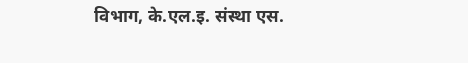विभाग, के.एल.इ. संस्था एस.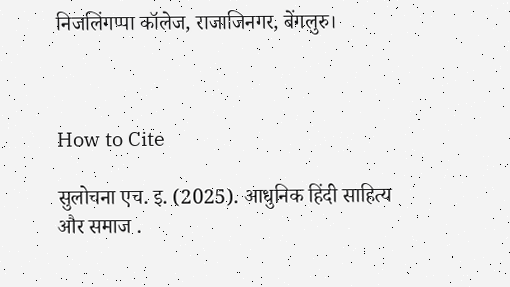निजलिंगप्पा कॉलेज, राजाजिनगर, बेंगलुरु।



How to Cite

सुलोचना एच. इ. (2025). आधुनिक हिंदी साहित्य और समाज .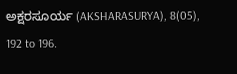ಅಕ್ಷರಸೂರ್ಯ (AKSHARASURYA), 8(05), 192 to 196.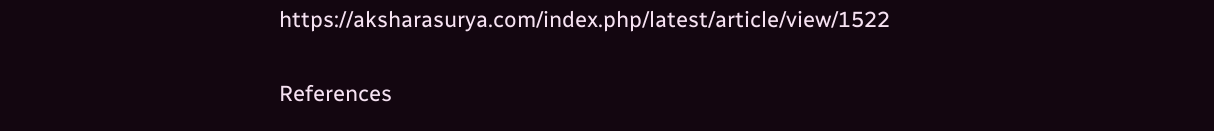https://aksharasurya.com/index.php/latest/article/view/1522

References